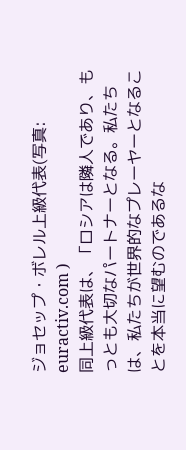ジョセップ・ボレル上級代表(写真: euractiv.com )
同上級代表は、「ロシアは隣人であり、もっとも大切なパートナーとなる。私たちは、私たちが世界的なプレーヤーとなることを本当に望むのであるな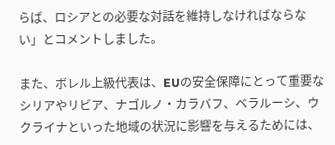らば、ロシアとの必要な対話を維持しなければならない」とコメントしました。

また、ボレル上級代表は、EUの安全保障にとって重要なシリアやリビア、ナゴルノ・カラバフ、ベラルーシ、ウクライナといった地域の状況に影響を与えるためには、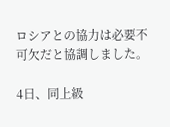ロシアとの協力は必要不可欠だと協調しました。

4日、同上級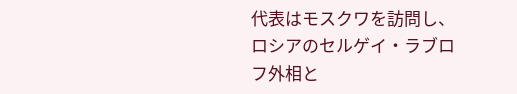代表はモスクワを訪問し、ロシアのセルゲイ・ラブロフ外相と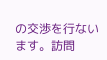の交渉を行ないます。訪問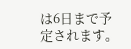は6日まで予定されます。